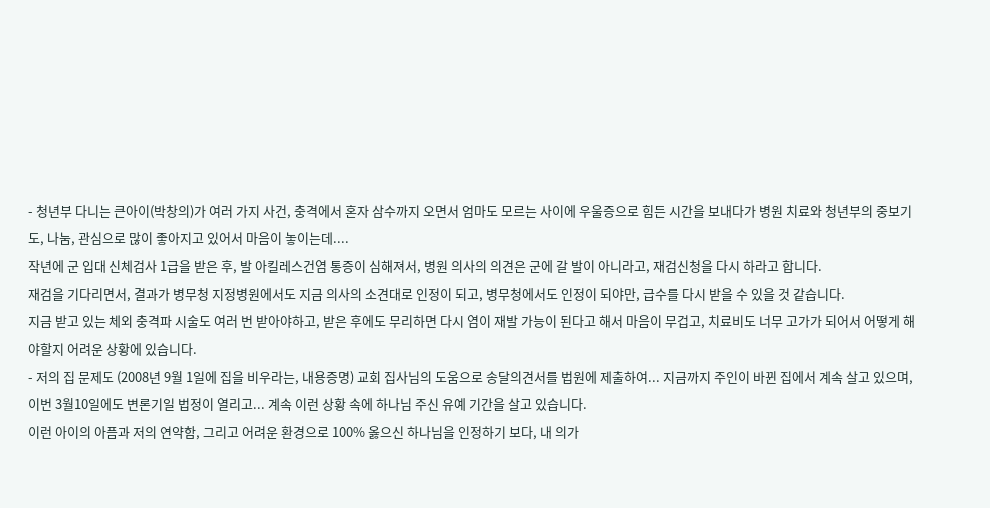- 청년부 다니는 큰아이(박창의)가 여러 가지 사건, 충격에서 혼자 삼수까지 오면서 엄마도 모르는 사이에 우울증으로 힘든 시간을 보내다가 병원 치료와 청년부의 중보기도, 나눔, 관심으로 많이 좋아지고 있어서 마음이 놓이는데....
작년에 군 입대 신체검사 1급을 받은 후, 발 아킬레스건염 통증이 심해져서, 병원 의사의 의견은 군에 갈 발이 아니라고, 재검신청을 다시 하라고 합니다.
재검을 기다리면서, 결과가 병무청 지정병원에서도 지금 의사의 소견대로 인정이 되고, 병무청에서도 인정이 되야만, 급수를 다시 받을 수 있을 것 같습니다.
지금 받고 있는 체외 충격파 시술도 여러 번 받아야하고, 받은 후에도 무리하면 다시 염이 재발 가능이 된다고 해서 마음이 무겁고, 치료비도 너무 고가가 되어서 어떻게 해야할지 어려운 상황에 있습니다.
- 저의 집 문제도 (2008년 9월 1일에 집을 비우라는, 내용증명) 교회 집사님의 도움으로 송달의견서를 법원에 제출하여... 지금까지 주인이 바뀐 집에서 계속 살고 있으며, 이번 3월10일에도 변론기일 법정이 열리고... 계속 이런 상황 속에 하나님 주신 유예 기간을 살고 있습니다.
이런 아이의 아픔과 저의 연약함, 그리고 어려운 환경으로 100% 옳으신 하나님을 인정하기 보다, 내 의가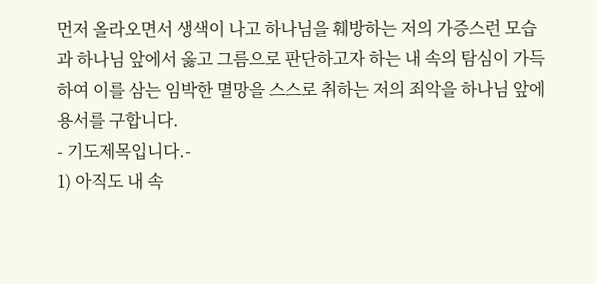먼저 올라오면서 생색이 나고 하나님을 훼방하는 저의 가증스런 모습과 하나님 앞에서 옳고 그름으로 판단하고자 하는 내 속의 탐심이 가득하여 이를 삼는 임박한 멸망을 스스로 취하는 저의 죄악을 하나님 앞에 용서를 구합니다.
- 기도제목입니다.-
1) 아직도 내 속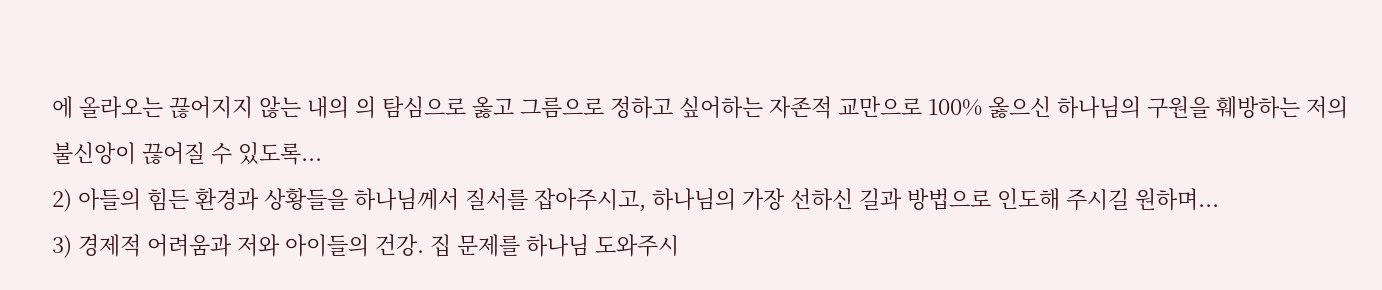에 올라오는 끊어지지 않는 내의 의 탐심으로 옳고 그름으로 정하고 싶어하는 자존적 교만으로 100% 옳으신 하나님의 구원을 훼방하는 저의 불신앙이 끊어질 수 있도록...
2) 아들의 힘든 환경과 상황들을 하나님께서 질서를 잡아주시고, 하나님의 가장 선하신 길과 방법으로 인도해 주시길 원하며...
3) 경제적 어려움과 저와 아이들의 건강. 집 문제를 하나님 도와주시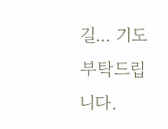길... 기도부탁드립니다.